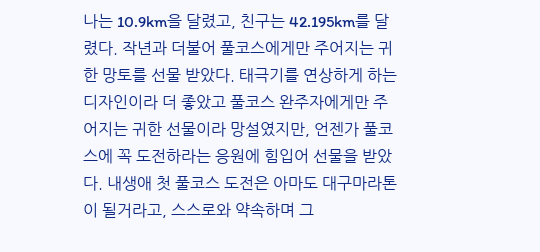나는 10.9km을 달렸고, 친구는 42.195km를 달렸다. 작년과 더불어 풀코스에게만 주어지는 귀한 망토를 선물 받았다. 태극기를 연상하게 하는 디자인이라 더 좋았고 풀코스 완주자에게만 주어지는 귀한 선물이라 망설였지만, 언젠가 풀코스에 꼭 도전하라는 응원에 힘입어 선물을 받았다. 내생애 첫 풀코스 도전은 아마도 대구마라톤이 될거라고, 스스로와 약속하며 그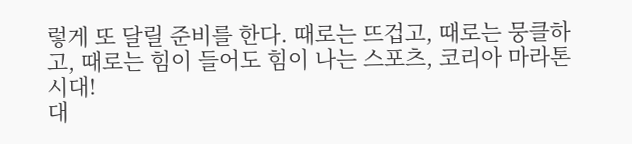렇게 또 달릴 준비를 한다. 때로는 뜨겁고, 때로는 뭉클하고, 때로는 힘이 들어도 힘이 나는 스포츠, 코리아 마라톤 시대!
대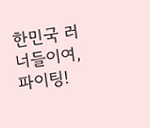한민국 러너들이여, 파이팅!